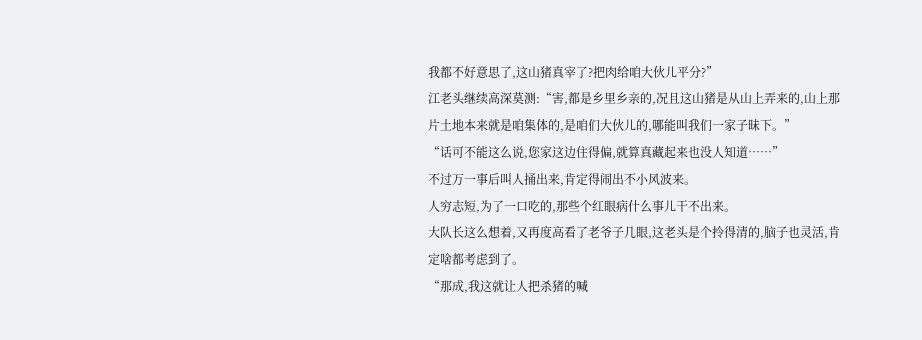我都不好意思了,这山猪真宰了?把肉给咱大伙儿平分?”
江老头继续高深莫测:“害,都是乡里乡亲的,况且这山猪是从山上弄来的,山上那片土地本来就是咱集体的,是咱们大伙儿的,哪能叫我们一家子昧下。”
“话可不能这么说,您家这边住得偏,就算真藏起来也没人知道……”
不过万一事后叫人捅出来,肯定得闹出不小风波来。
人穷志短,为了一口吃的,那些个红眼病什么事儿干不出来。
大队长这么想着,又再度高看了老爷子几眼,这老头是个拎得清的,脑子也灵活,肯定啥都考虑到了。
“那成,我这就让人把杀猪的喊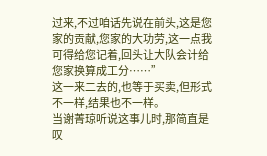过来,不过咱话先说在前头,这是您家的贡献,您家的大功劳,这一点我可得给您记着,回头让大队会计给您家换算成工分……”
这一来二去的,也等于买卖,但形式不一样,结果也不一样。
当谢菁琼听说这事儿时,那简直是叹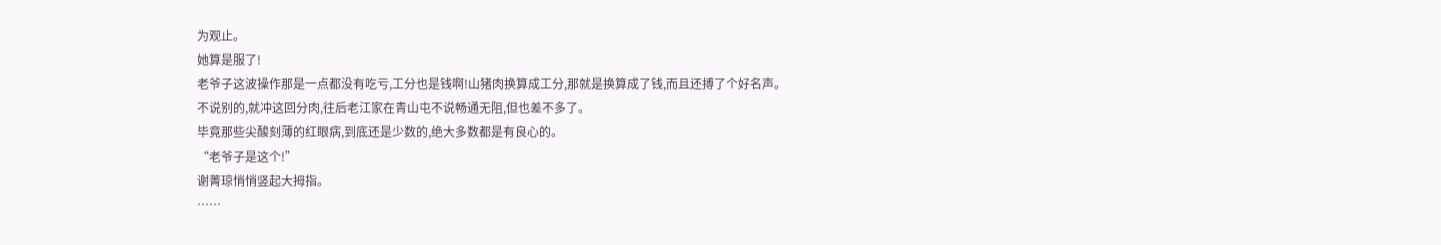为观止。
她算是服了!
老爷子这波操作那是一点都没有吃亏,工分也是钱啊!山猪肉换算成工分,那就是换算成了钱,而且还搏了个好名声。
不说别的,就冲这回分肉,往后老江家在青山屯不说畅通无阻,但也差不多了。
毕竟那些尖酸刻薄的红眼病,到底还是少数的,绝大多数都是有良心的。
“老爷子是这个!”
谢菁琼悄悄竖起大拇指。
……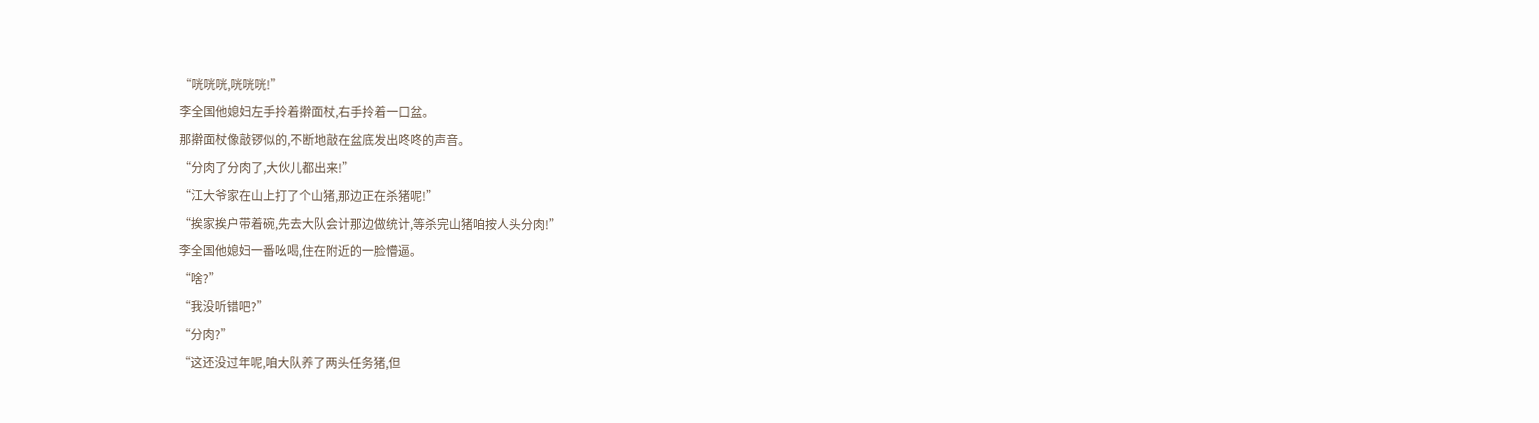“咣咣咣,咣咣咣!”
李全国他媳妇左手拎着擀面杖,右手拎着一口盆。
那擀面杖像敲锣似的,不断地敲在盆底发出咚咚的声音。
“分肉了分肉了,大伙儿都出来!”
“江大爷家在山上打了个山猪,那边正在杀猪呢!”
“挨家挨户带着碗,先去大队会计那边做统计,等杀完山猪咱按人头分肉!”
李全国他媳妇一番吆喝,住在附近的一脸懵逼。
“啥?”
“我没听错吧?”
“分肉?”
“这还没过年呢,咱大队养了两头任务猪,但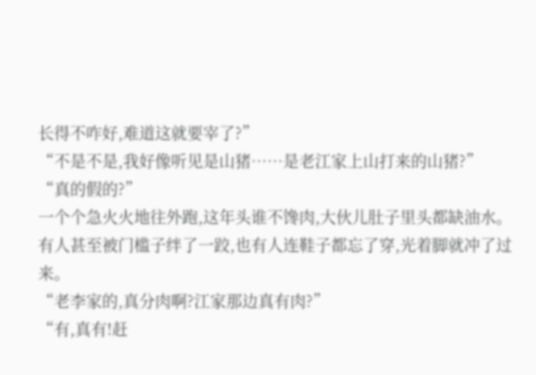长得不咋好,难道这就要宰了?”
“不是不是,我好像听见是山猪……是老江家上山打来的山猪?”
“真的假的?”
一个个急火火地往外跑,这年头谁不馋肉,大伙儿肚子里头都缺油水。
有人甚至被门槛子绊了一跤,也有人连鞋子都忘了穿,光着脚就冲了过来。
“老李家的,真分肉啊?江家那边真有肉?”
“有,真有!赶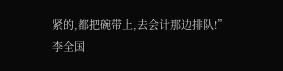紧的,都把碗带上,去会计那边排队!”
李全国